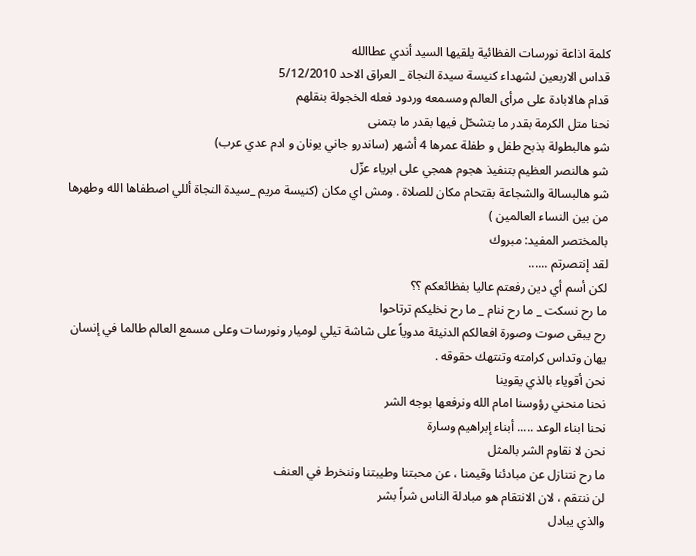كلمة اذاعة نورسات الفظائية يلقيها السيد أندي عطاالله
قداس الاربعين لشهداء كنيسة سيدة النجاة _ العراق الاحد 5/12/2010
قدام هالابادة على مرأى العالم ومسمعه وردود فعله الخجولة بنقلهم
نحنا متل الكرمة بقدر ما بتشحّل فيها بقدر ما بتمنى
شو هالبطولة بذبح طفل و طفلة عمرها 4 أشهر (ساندرو جاني يونان و ادم عدي عرب)
شو هالنصر العظيم بتنفيذ هجوم همجي على ابرياء عزّل
شو هالبسالة والشجاعة بقتحام مكان للصلاة . ومش اي مكان (كنيسة مريم _سيدة النجاة أللي اصطفاها الله وطهرها من بين النساء العالمين )
بالمختصر المفيد: مبروك
لقد إنتصرتم ......
لكن أسم أي دين رفعتم عاليا بفظائعكم ؟؟
ما رح نسكت _ ما رح ننام _ ما رح نخليكم ترتاحوا
رح يبقى صوت وصورة افعالكم الدنيئة مدوياً على شاشة تيلي لوميار ونورسات وعلى مسمع العالم طالما في إنسان يهان وتداس كرامته وتنتهك حقوقه .
نحن أقوياء بالذي يقوينا
نحنا منحني رؤوسنا امام الله ونرفعها بوجه الشر
نحنا ابناء الوعد ..... أبناء إبراهيم وسارة
نحن لا نقاوم الشر بالمثل
ما رح نتنازل عن مبادئنا وقيمنا ، عن محبتنا وطيبتنا وننخرط في العنف
لن ننتقم ، لان الانتقام هو مبادلة الناس شراً بشر
والذي يبادل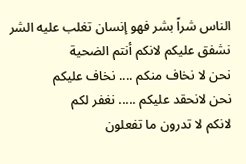الناس شراً بشر فهو إنسان تغلب عليه الشر
نشفق عليكم لانكم أنتم الضحية
نحن لا نخاف منكم .... نخاف عليكم
نحن لانحقد عليكم ..... نغفر لكم
لانكم لا تدرون ما تفعلون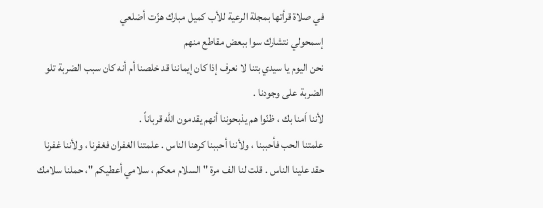في صلاة قرأتها بمجلة الرعية للأب كميل مبارك هزّت أضلعي
إسمحولي نتشارك سوا ببعض مقاطع منهم
نحن اليوم يا سيدي بتنا لا نعرف إذا كان إيماننا قد خلصنا أم أنه كان سبب الضربة تلو الضربة على وجودنا .
لأننا اَمنا بك ، ظنّوا هم يذبحوننا أنهم يقدمون الله قرباناً .
علمتنا الحب فأحببنا ، ولأننا أحببنا كرهنا الناس . علمتنا الغفران فغفرنا ، ولأننا غفرنا حقد علينا الناس . قلت لنا الف مرة " السلام معكم ، سلامي أعطيكم "، حملنا سلامك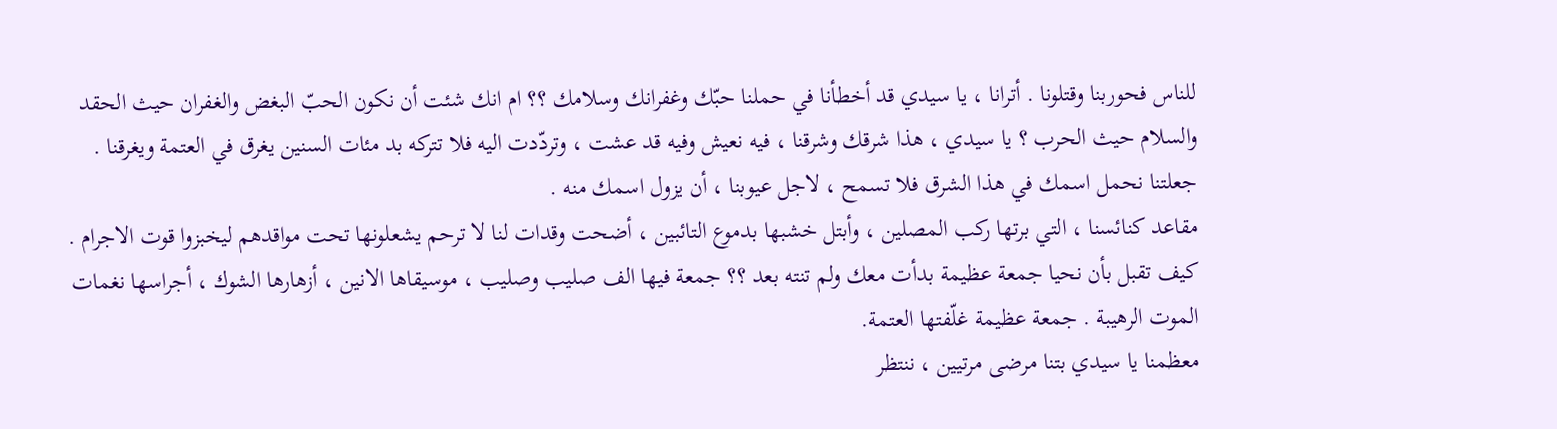للناس فحوربنا وقتلونا . أترانا ، يا سيدي قد أخطأنا في حملنا حبّك وغفرانك وسلامك ؟؟ ام انك شئت أن نكون الحبّ البغض والغفران حيث الحقد والسلام حيث الحرب ؟ يا سيدي ، هذا شرقك وشرقنا ، فيه نعيش وفيه قد عشت ، وتردّدت اليه فلا تتركه بد مئات السنين يغرق في العتمة ويغرقنا .
جعلتنا نحمل اسمك في هذا الشرق فلا تسمح ، لاجل عيوبنا ، أن يزول اسمك منه .
مقاعد كنائسنا ، التي برتها ركب المصلين ، وأبتل خشبها بدموع التائبين ، أضحت وقدات لنا لا ترحم يشعلونها تحت مواقدهم ليخبزوا قوت الاجرام .
كيف تقبل بأن نحيا جمعة عظيمة بدأت معك ولم تنته بعد ؟؟ جمعة فيها الف صليب وصليب ، موسيقاها الانين ، أزهارها الشوك ، أجراسها نغمات الموت الرهيبة . جمعة عظيمة غلّفتها العتمة.
معظمنا يا سيدي بتنا مرضى مرتيين ، ننتظر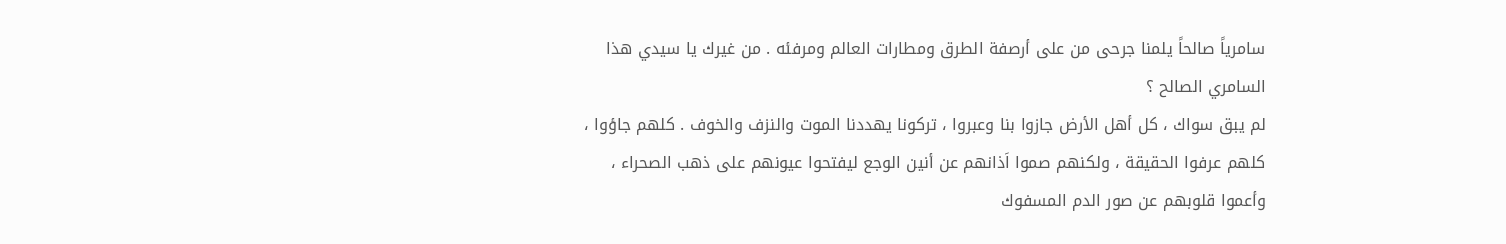سامرياً صالحاً يلمنا جرحى من على أرصفة الطرق ومطارات العالم ومرفئه . من غيرك يا سيدي هذا السامري الصالح ؟
لم يبق سواك ، كل أهل الأرض جازوا بنا وعبروا ، تركونا يهددنا الموت والنزف والخوف . كلهم جاؤوا ، كلهم عرفوا الحقيقة ، ولكنهم صموا اَذانهم عن أنين الوجع ليفتحوا عيونهم على ذهب الصحراء ، وأعموا قلوبهم عن صور الدم المسفوك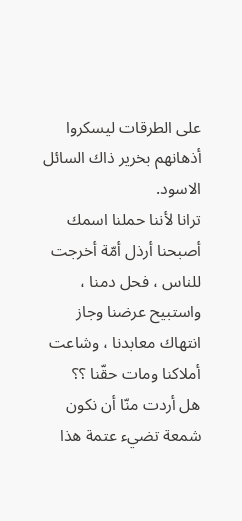على الطرقات ليسكروا أذهانهم بخرير ذاك السائل الاسود.
ترانا لأننا حملنا اسمك أصبحنا أرذل أمّة أخرجت للناس ، فحل دمنا ، واستبيح عرضنا وجاز انتهاك معابدنا ، وشاعت أملاكنا ومات حقّنا ؟؟
هل أردت منّا أن نكون شمعة تضيء عتمة هذا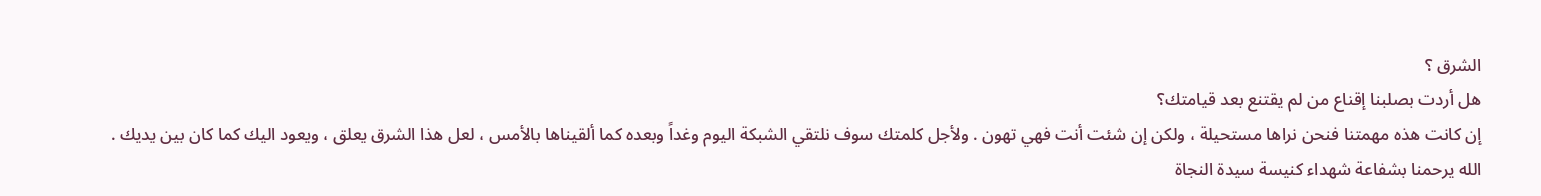الشرق ؟
هل أردت بصلبنا إقناع من لم يقتنع بعد قيامتك؟
إن كانت هذه مهمتنا فنحن نراها مستحيلة ، ولكن إن شئت أنت فهي تهون . ولأجل كلمتك سوف نلتقي الشبكة اليوم وغداً وبعده كما ألقيناها بالأمس ، لعل هذا الشرق يعلق ، ويعود اليك كما كان بين يديك .
الله يرحمنا بشفاعة شهداء كنيسة سيدة النجاة